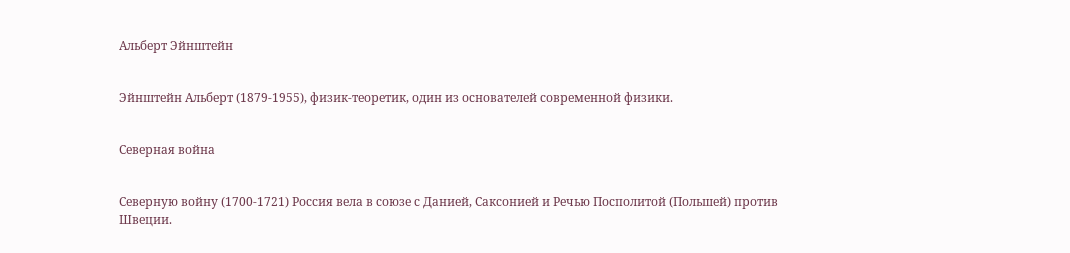Альберт Эйнштейн


Эйнштейн Альберт (1879-1955), физик-теоретик, один из основателей современной физики.


Северная война


Северную войну (1700-1721) Россия вела в союзе с Данией, Саксонией и Речью Посполитой (Польшей) против Швеции.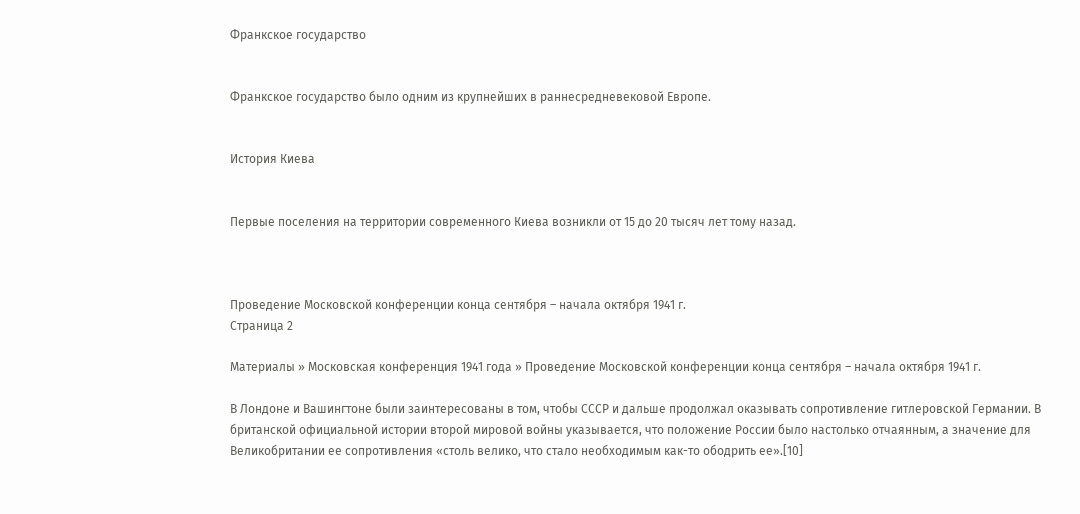Франкское государство


Франкское государство было одним из крупнейших в раннесредневековой Европе.


История Киева


Первые поселения на территории современного Киева возникли от 15 до 20 тысяч лет тому назад.



Проведение Московской конференции конца сентября – начала октября 1941 г.
Страница 2

Материалы » Московская конференция 1941 года » Проведение Московской конференции конца сентября – начала октября 1941 г.

В Лондоне и Вашингтоне были заинтересованы в том, чтобы СССР и дальше продолжал оказывать сопротивление гитлеровской Германии. В британской официальной истории второй мировой войны указывается, что положение России было настолько отчаянным, а значение для Великобритании ее сопротивления «столь велико, что стало необходимым как-то ободрить ее».[10]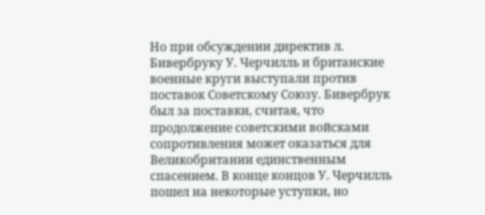Но при обсуждении директив л. Бивербруку У. Черчилль и британские военные круги выступали против поставок Советскому Союзу. Бивербрук был за поставки, считая, что продолжение советскими войсками сопротивления может оказаться для Великобритании единственным спасением. В конце концов У. Черчилль пошел на некоторые уступки, но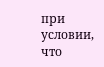при условии, что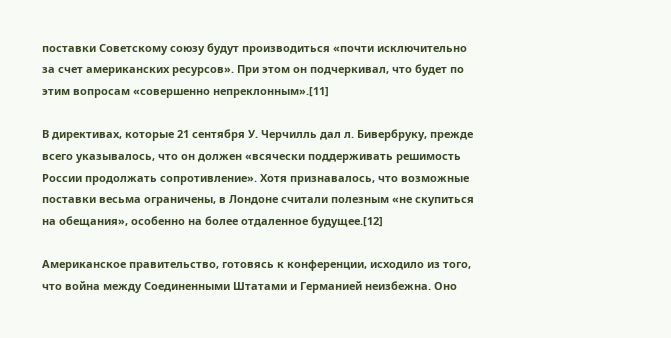поставки Советскому союзу будут производиться «почти исключительно за счет американских ресурсов». При этом он подчеркивал, что будет по этим вопросам «совершенно непреклонным».[11]

В директивах, которые 21 сентября У. Черчилль дал л. Бивербруку, прежде всего указывалось, что он должен «всячески поддерживать решимость России продолжать сопротивление». Хотя признавалось, что возможные поставки весьма ограничены, в Лондоне считали полезным «не скупиться на обещания», особенно на более отдаленное будущее.[12]

Американское правительство, готовясь к конференции, исходило из того, что война между Соединенными Штатами и Германией неизбежна. Оно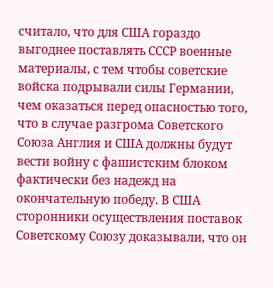считало, что для США гораздо выгоднее поставлять СССР военные материалы, с тем чтобы советские войска подрывали силы Германии, чем оказаться перед опасностью того, что в случае разгрома Советского Союза Англия и США должны будут вести войну с фашистским блоком фактически без надежд на окончательную победу. В США сторонники осуществления поставок Советскому Союзу доказывали, что он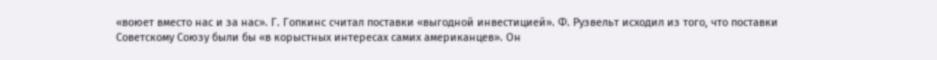«воюет вместо нас и за нас». Г. Гопкинс считал поставки «выгодной инвестицией». Ф. Рузвельт исходил из того, что поставки Советскому Союзу были бы «в корыстных интересах самих американцев». Он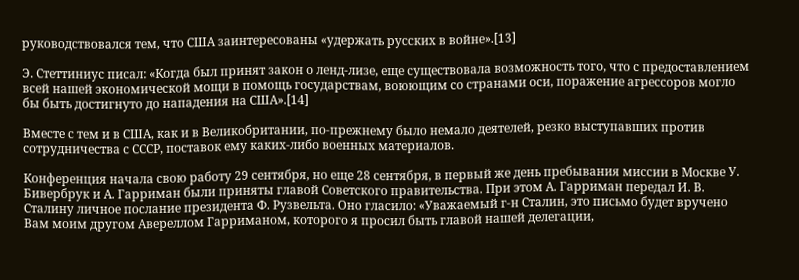руководствовался тем, что США заинтересованы «удержать русских в войне».[13]

Э. Стеттиниус писал: «Когда был принят закон о ленд-лизе, еще существовала возможность того, что с предоставлением всей нашей экономической мощи в помощь государствам, воюющим со странами оси, поражение агрессоров могло бы быть достигнуто до нападения на США».[14]

Вместе с тем и в США, как и в Великобритании, по-прежнему было немало деятелей, резко выступавших против сотрудничества с СССР, поставок ему каких-либо военных материалов.

Конференция начала свою работу 29 сентября, но еще 28 сентября, в первый же день пребывания миссии в Москве У. Бивербрук и А. Гарриман были приняты главой Советского правительства. При этом А. Гарриман передал И. В. Сталину личное послание президента Ф. Рузвельта. Оно гласило: «Уважаемый г-н Сталин, это письмо будет вручено Вам моим другом Авереллом Гарриманом, которого я просил быть главой нашей делегации,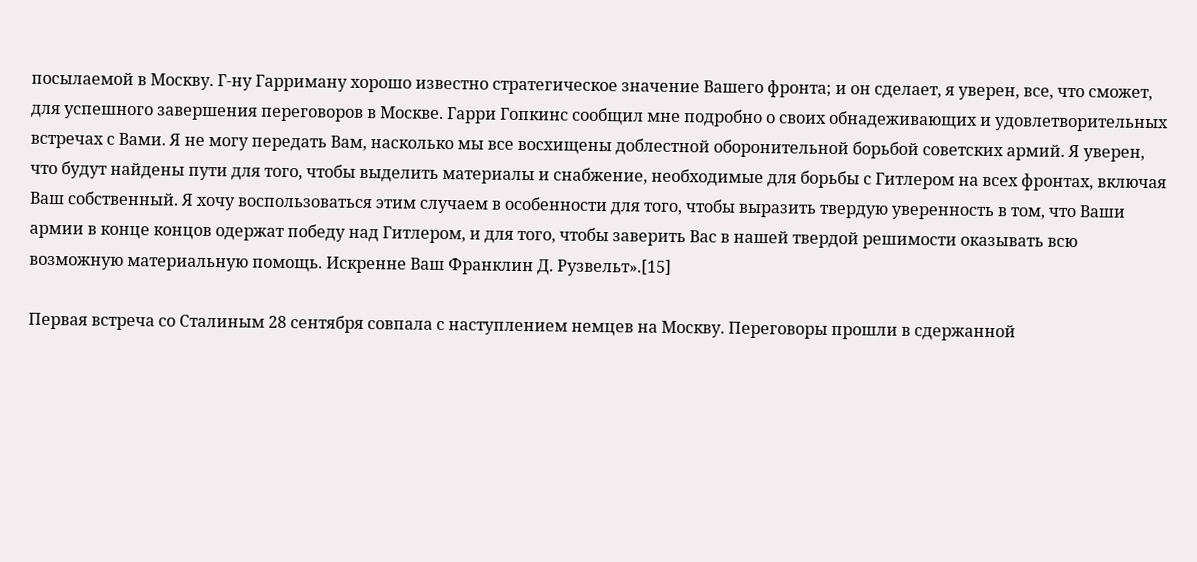посылаемой в Москву. Г-ну Гарриману хорошо известно стратегическое значение Вашего фронта; и он сделает, я уверен, все, что сможет, для успешного завершения переговоров в Москве. Гарри Гопкинс сообщил мне подробно о своих обнадеживающих и удовлетворительных встречах с Вами. Я не могу передать Вам, насколько мы все восхищены доблестной оборонительной борьбой советских армий. Я уверен, что будут найдены пути для того, чтобы выделить материалы и снабжение, необходимые для борьбы с Гитлером на всех фронтах, включая Ваш собственный. Я хочу воспользоваться этим случаем в особенности для того, чтобы выразить твердую уверенность в том, что Ваши армии в конце концов одержат победу над Гитлером, и для того, чтобы заверить Вас в нашей твердой решимости оказывать всю возможную материальную помощь. Искренне Ваш Франклин Д. Рузвельт».[15]

Первая встреча со Сталиным 28 сентября совпала с наступлением немцев на Москву. Переговоры прошли в сдержанной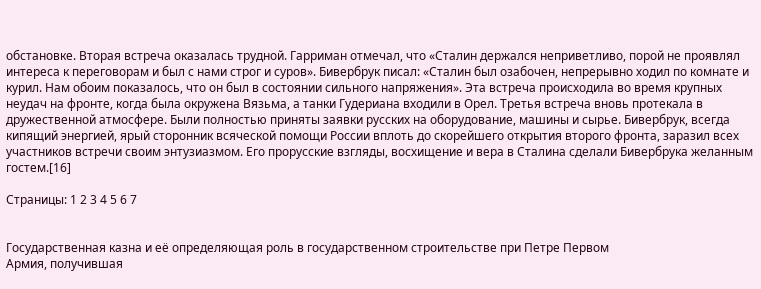обстановке. Вторая встреча оказалась трудной. Гарриман отмечал, что «Сталин держался неприветливо, порой не проявлял интереса к переговорам и был с нами строг и суров». Бивербрук писал: «Сталин был озабочен, непрерывно ходил по комнате и курил. Нам обоим показалось, что он был в состоянии сильного напряжения». Эта встреча происходила во время крупных неудач на фронте, когда была окружена Вязьма, а танки Гудериана входили в Орел. Третья встреча вновь протекала в дружественной атмосфере. Были полностью приняты заявки русских на оборудование, машины и сырье. Бивербрук, всегда кипящий энергией, ярый сторонник всяческой помощи России вплоть до скорейшего открытия второго фронта, заразил всех участников встречи своим энтузиазмом. Его прорусские взгляды, восхищение и вера в Сталина сделали Бивербрука желанным гостем.[16]

Страницы: 1 2 3 4 5 6 7


Государственная казна и её определяющая роль в государственном строительстве при Петре Первом
Армия, получившая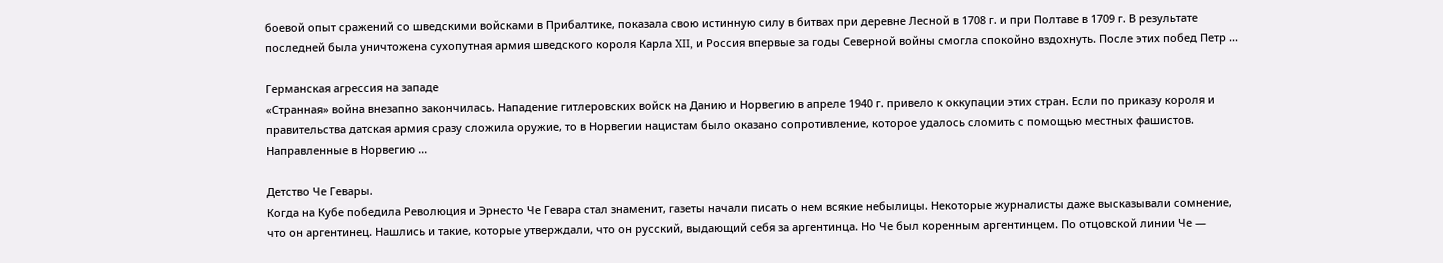боевой опыт сражений со шведскими войсками в Прибалтике, показала свою истинную силу в битвах при деревне Лесной в 1708 г. и при Полтаве в 1709 г. В результате последней была уничтожена сухопутная армия шведского короля Карла XII, и Россия впервые за годы Северной войны смогла спокойно вздохнуть. После этих побед Петр ...

Германская агрессия на западе
«Странная» война внезапно закончилась. Нападение гитлеровских войск на Данию и Норвегию в апреле 1940 г. привело к оккупации этих стран. Если по приказу короля и правительства датская армия сразу сложила оружие, то в Норвегии нацистам было оказано сопротивление, которое удалось сломить с помощью местных фашистов. Направленные в Норвегию ...

Детство Че Гевары.
Когда на Кубе победила Революция и Эрнесто Че Гевара стал знаменит, газеты начали писать о нем всякие небылицы. Некоторые журналисты даже высказывали сомнение, что он аргентинец. Нашлись и такие, которые утверждали, что он русский, выдающий себя за аргентинца. Но Че был коренным аргентинцем. По отцовской линии Че —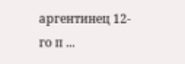аргентинец 12-го п ...